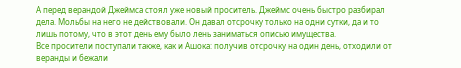А перед верандой Джеймса стоял уже новый проситель. Джеймс очень быстро разбирал дела. Мольбы на него не действовали. Он давал отсрочку только на одни сутки, да и то лишь потому, что в этот день ему было лень заниматься описью имущества.
Все просители поступали также, как и Ашока: получив отсрочку на один день, отходили от веранды и бежали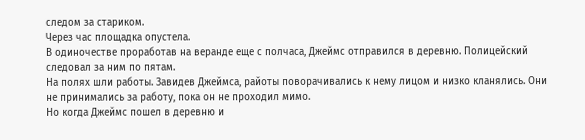следом за стариком.
Через час площадка опустела.
В одиночестве проработав на веранде еще с полчаса, Джеймс отправился в деревню. Полицейский следовал за ним по пятам.
На полях шли работы. Завидев Джеймса, райоты поворачивались к нему лицом и низко кланялись. Они не принимались за работу, пока он не проходил мимо.
Но когда Джеймс пошел в деревню и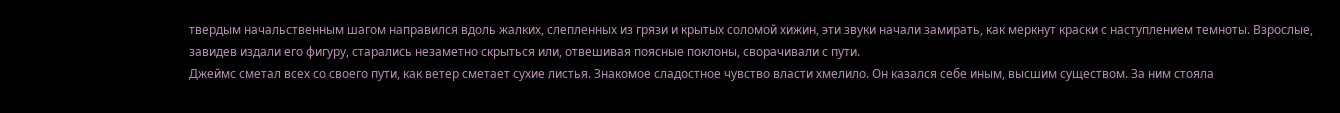твердым начальственным шагом направился вдоль жалких, слепленных из грязи и крытых соломой хижин, эти звуки начали замирать, как меркнут краски с наступлением темноты. Взрослые, завидев издали его фигуру, старались незаметно скрыться или, отвешивая поясные поклоны, сворачивали с пути.
Джеймс сметал всех со своего пути, как ветер сметает сухие листья. Знакомое сладостное чувство власти хмелило. Он казался себе иным, высшим существом. За ним стояла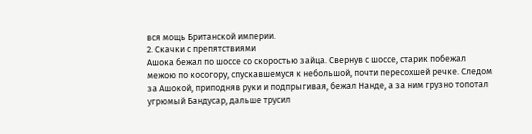вся мощь Британской империи.
2. Скачки с препятствиями
Ашока бежал по шоссе со скоростью зайца. Свернув с шоссе, старик побежал межою по косогору, спускавшемуся к небольшой, почти пересохшей речке. Следом за Ашокой, приподняв руки и подпрыгивая, бежал Нанде, а за ним грузно топотал угрюмый Бандусар, дальше трусил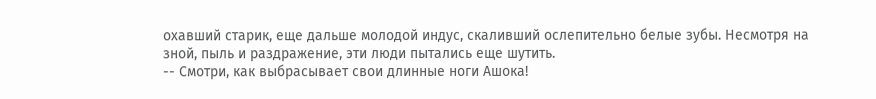охавший старик, еще дальше молодой индус, скаливший ослепительно белые зубы. Несмотря на зной, пыль и раздражение, эти люди пытались еще шутить.
-- Смотри, как выбрасывает свои длинные ноги Ашока!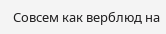Совсем как верблюд на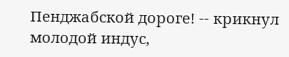Пенджабской дороге! -- крикнул молодой индус,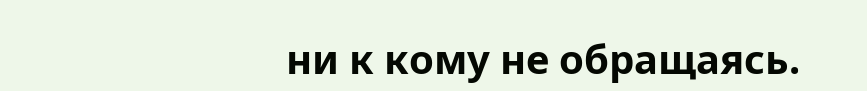ни к кому не обращаясь.